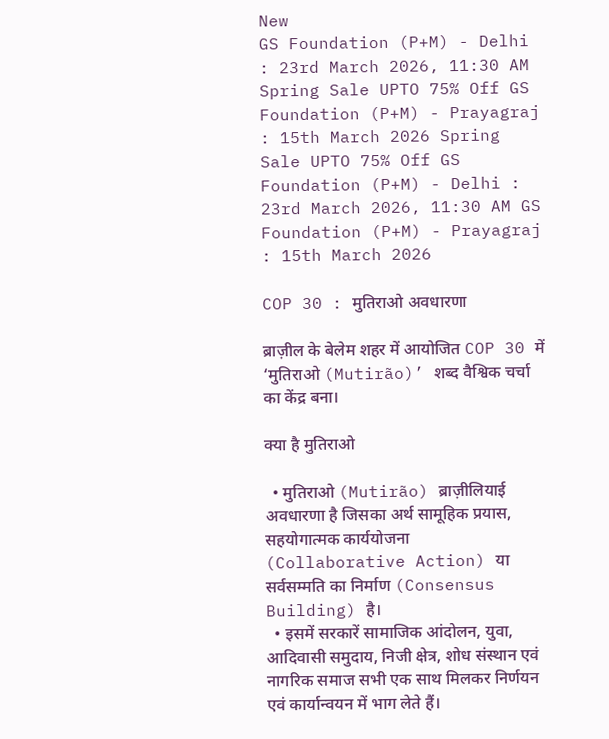New
GS Foundation (P+M) - Delhi : 23rd March 2026, 11:30 AM Spring Sale UPTO 75% Off GS Foundation (P+M) - Prayagraj : 15th March 2026 Spring Sale UPTO 75% Off GS Foundation (P+M) - Delhi : 23rd March 2026, 11:30 AM GS Foundation (P+M) - Prayagraj : 15th March 2026

COP 30 : मुतिराओ अवधारणा

ब्राज़ील के बेलेम शहर में आयोजित COP 30 में ‘मुतिराओ (Mutirão)’ शब्द वैश्विक चर्चा का केंद्र बना।

क्या है मुतिराओ

  • मुतिराओ (Mutirão) ब्राज़ीलियाई अवधारणा है जिसका अर्थ सामूहिक प्रयास, सहयोगात्मक कार्ययोजना (Collaborative Action) या सर्वसम्मति का निर्माण (Consensus Building) है।
  • इसमें सरकारें सामाजिक आंदोलन, युवा, आदिवासी समुदाय, निजी क्षेत्र, शोध संस्थान एवं नागरिक समाज सभी एक साथ मिलकर निर्णयन एवं कार्यान्वयन में भाग लेते हैं।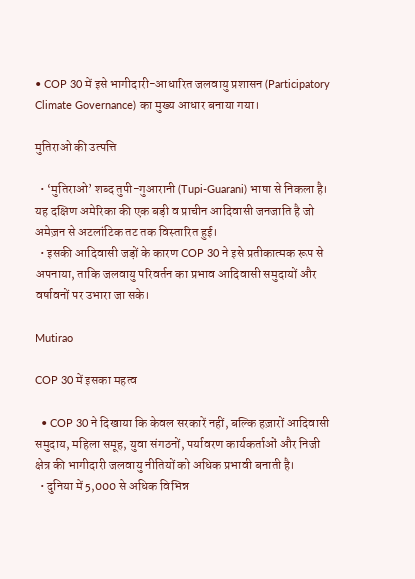• COP 30 में इसे भागीदारी-आधारित जलवायु प्रशासन (Participatory Climate Governance) का मुख्य आधार बनाया गया।

मुतिराओ की उत्पत्ति

  • ‘मुतिराओ’ शब्द तुपी-गुआरानी (Tupi-Guarani) भाषा से निकला है। यह दक्षिण अमेरिका की एक बड़ी व प्राचीन आदिवासी जनजाति है जो अमेज़न से अटलांटिक तट तक विस्तारित हुई।
  • इसकी आदिवासी जड़ों के कारण COP 30 ने इसे प्रतीकात्मक रूप से अपनाया, ताकि जलवायु परिवर्तन का प्रभाव आदिवासी समुदायों और वर्षावनों पर उभारा जा सके।

Mutirao

COP 30 में इसका महत्व

  • COP 30 ने दिखाया कि केवल सरकारें नहीं, बल्कि हज़ारों आदिवासी समुदाय, महिला समूह, युवा संगठनों, पर्यावरण कार्यकर्ताओं और निजी क्षेत्र की भागीदारी जलवायु नीतियों को अधिक प्रभावी बनाती है।
  • दुनिया में 5,000 से अधिक विभिन्न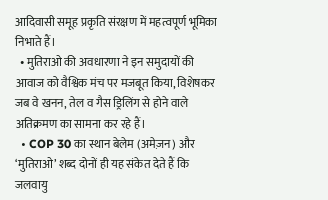आदिवासी समूह प्रकृति संरक्षण में महत्वपूर्ण भूमिका निभाते हैं।
  • मुतिराओ की अवधारणा ने इन समुदायों की आवाज को वैश्विक मंच पर मजबूत किया, विशेषकर जब वे खनन, तेल व गैस ड्रिलिंग से होने वाले अतिक्रमण का सामना कर रहे हैं।
  • COP 30 का स्थान बेलेम (अमेज़न) और ‘मुतिराओ’ शब्द दोनों ही यह संकेत देते हैं कि जलवायु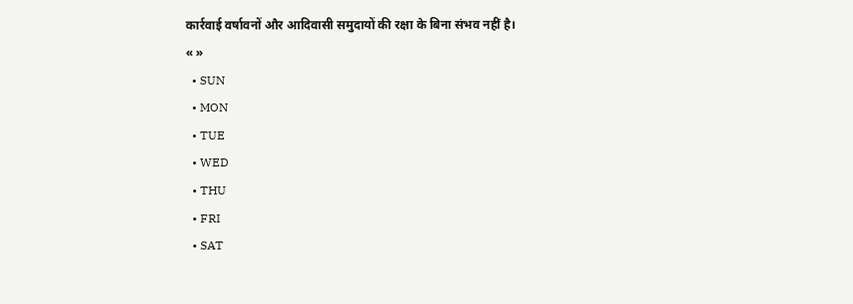कार्रवाई वर्षावनों और आदिवासी समुदायों की रक्षा के बिना संभव नहीं है।
« »
  • SUN
  • MON
  • TUE
  • WED
  • THU
  • FRI
  • SAT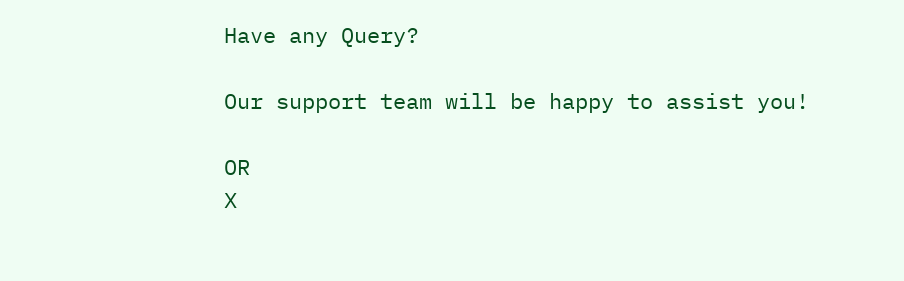Have any Query?

Our support team will be happy to assist you!

OR
X